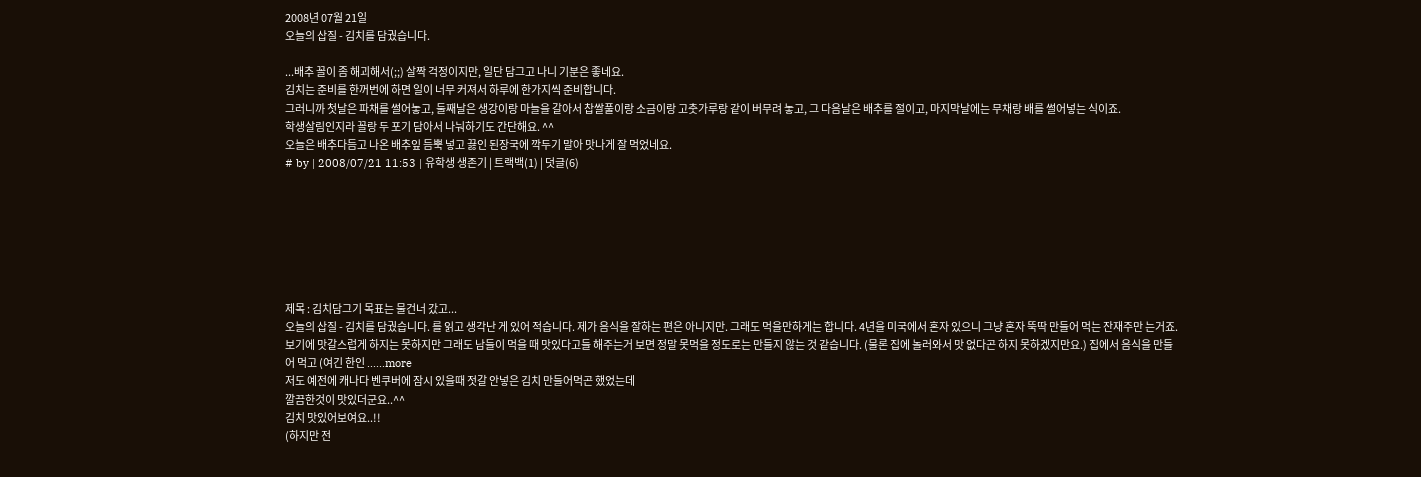2008년 07월 21일
오늘의 삽질 - 김치를 담궜습니다.

...배추 꼴이 좀 해괴해서(;;) 살짝 걱정이지만, 일단 담그고 나니 기분은 좋네요.
김치는 준비를 한꺼번에 하면 일이 너무 커져서 하루에 한가지씩 준비합니다.
그러니까 첫날은 파채를 썰어놓고, 둘째날은 생강이랑 마늘을 갈아서 찹쌀풀이랑 소금이랑 고춧가루랑 같이 버무려 놓고, 그 다음날은 배추를 절이고, 마지막날에는 무채랑 배를 썰어넣는 식이죠.
학생살림인지라 꼴랑 두 포기 담아서 나눠하기도 간단해요. ^^
오늘은 배추다듬고 나온 배추잎 듬뿍 넣고 끓인 된장국에 깍두기 말아 맛나게 잘 먹었네요.
# by | 2008/07/21 11:53 | 유학생 생존기 | 트랙백(1) | 덧글(6)







제목 : 김치담그기 목표는 물건너 갔고...
오늘의 삽질 - 김치를 담궜습니다. 를 읽고 생각난 게 있어 적습니다. 제가 음식을 잘하는 편은 아니지만. 그래도 먹을만하게는 합니다. 4년을 미국에서 혼자 있으니 그냥 혼자 뚝딱 만들어 먹는 잔재주만 는거죠. 보기에 맛갈스럽게 하지는 못하지만 그래도 남들이 먹을 때 맛있다고들 해주는거 보면 정말 못먹을 정도로는 만들지 않는 것 같습니다. (물론 집에 놀러와서 맛 없다곤 하지 못하겠지만요.) 집에서 음식을 만들어 먹고 (여긴 한인 ......more
저도 예전에 캐나다 벤쿠버에 잠시 있을때 젓갈 안넣은 김치 만들어먹곤 했었는데
깔끔한것이 맛있더군요..^^
김치 맛있어보여요..!!
(하지만 전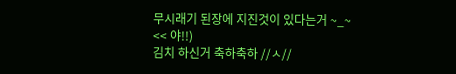무시래기 된장에 지진것이 있다는거 ~_~ << 야!!)
김치 하신거 축하축하 //ㅅ//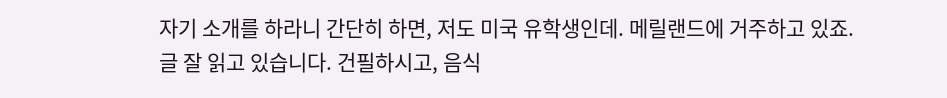자기 소개를 하라니 간단히 하면, 저도 미국 유학생인데. 메릴랜드에 거주하고 있죠.
글 잘 읽고 있습니다. 건필하시고, 음식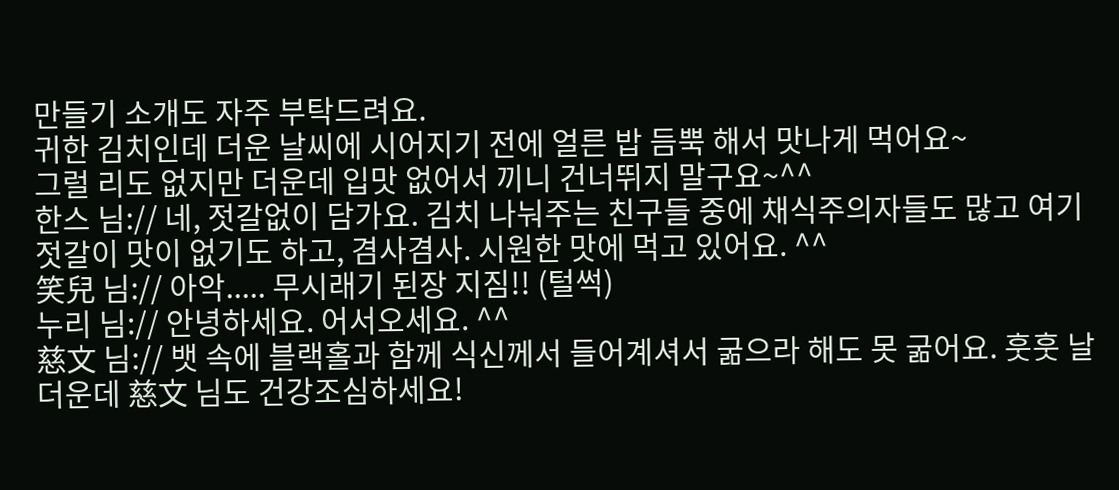만들기 소개도 자주 부탁드려요.
귀한 김치인데 더운 날씨에 시어지기 전에 얼른 밥 듬뿍 해서 맛나게 먹어요~
그럴 리도 없지만 더운데 입맛 없어서 끼니 건너뛰지 말구요~^^
한스 님:// 네, 젓갈없이 담가요. 김치 나눠주는 친구들 중에 채식주의자들도 많고 여기 젓갈이 맛이 없기도 하고, 겸사겸사. 시원한 맛에 먹고 있어요. ^^
笑兒 님:// 아악..... 무시래기 된장 지짐!! (털썩)
누리 님:// 안녕하세요. 어서오세요. ^^
慈文 님:// 뱃 속에 블랙홀과 함께 식신께서 들어계셔서 굶으라 해도 못 굶어요. 훗훗 날 더운데 慈文 님도 건강조심하세요!